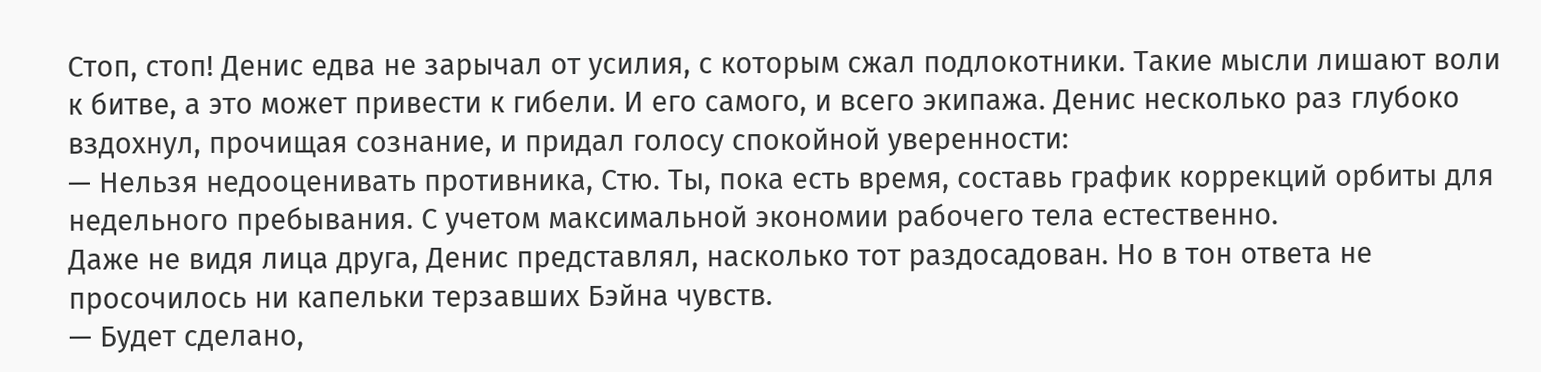Стоп, стоп! Денис едва не зарычал от усилия, с которым сжал подлокотники. Такие мысли лишают воли к битве, а это может привести к гибели. И его самого, и всего экипажа. Денис несколько раз глубоко вздохнул, прочищая сознание, и придал голосу спокойной уверенности:
— Нельзя недооценивать противника, Стю. Ты, пока есть время, составь график коррекций орбиты для недельного пребывания. С учетом максимальной экономии рабочего тела естественно.
Даже не видя лица друга, Денис представлял, насколько тот раздосадован. Но в тон ответа не просочилось ни капельки терзавших Бэйна чувств.
— Будет сделано,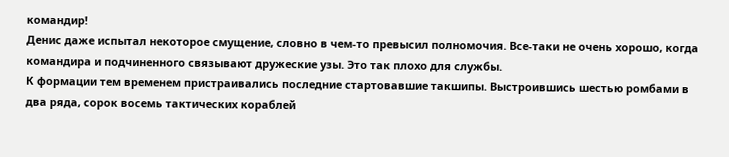командир!
Денис даже испытал некоторое смущение, словно в чем-то превысил полномочия. Все-таки не очень хорошо, когда командира и подчиненного связывают дружеские узы. Это так плохо для службы.
К формации тем временем пристраивались последние стартовавшие такшипы. Выстроившись шестью ромбами в два ряда, сорок восемь тактических кораблей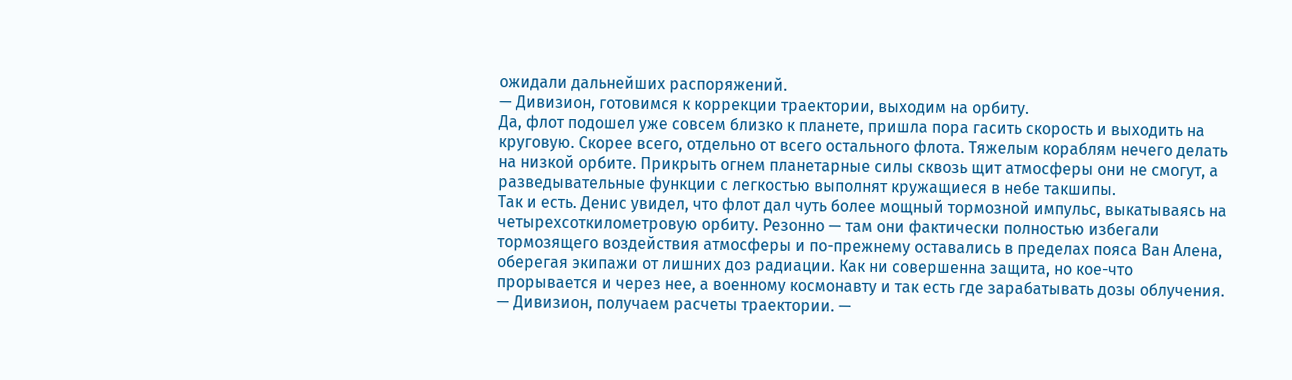ожидали дальнейших распоряжений.
— Дивизион, готовимся к коррекции траектории, выходим на орбиту.
Да, флот подошел уже совсем близко к планете, пришла пора гасить скорость и выходить на круговую. Скорее всего, отдельно от всего остального флота. Тяжелым кораблям нечего делать на низкой орбите. Прикрыть огнем планетарные силы сквозь щит атмосферы они не смогут, а разведывательные функции с легкостью выполнят кружащиеся в небе такшипы.
Так и есть. Денис увидел, что флот дал чуть более мощный тормозной импульс, выкатываясь на четырехсоткилометровую орбиту. Резонно — там они фактически полностью избегали тормозящего воздействия атмосферы и по-прежнему оставались в пределах пояса Ван Алена, оберегая экипажи от лишних доз радиации. Как ни совершенна защита, но кое-что прорывается и через нее, а военному космонавту и так есть где зарабатывать дозы облучения.
— Дивизион, получаем расчеты траектории. —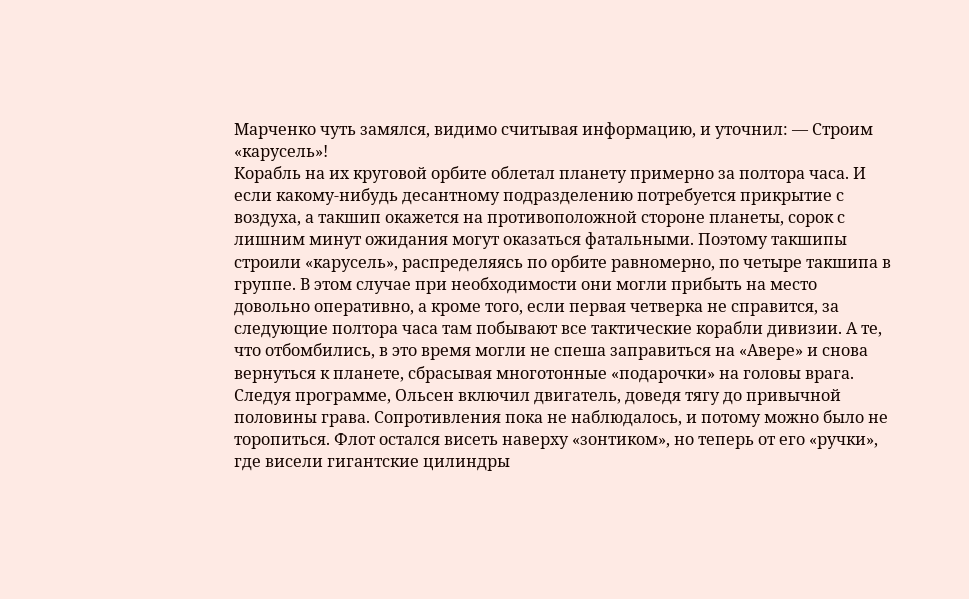Марченко чуть замялся, видимо считывая информацию, и уточнил: — Строим «карусель»!
Корабль на их круговой орбите облетал планету примерно за полтора часа. И если какому-нибудь десантному подразделению потребуется прикрытие с воздуха, а такшип окажется на противоположной стороне планеты, сорок с лишним минут ожидания могут оказаться фатальными. Поэтому такшипы строили «карусель», распределяясь по орбите равномерно, по четыре такшипа в группе. В этом случае при необходимости они могли прибыть на место довольно оперативно, а кроме того, если первая четверка не справится, за следующие полтора часа там побывают все тактические корабли дивизии. А те, что отбомбились, в это время могли не спеша заправиться на «Авере» и снова вернуться к планете, сбрасывая многотонные «подарочки» на головы врага.
Следуя программе, Ольсен включил двигатель, доведя тягу до привычной половины грава. Сопротивления пока не наблюдалось, и потому можно было не торопиться. Флот остался висеть наверху «зонтиком», но теперь от его «ручки», где висели гигантские цилиндры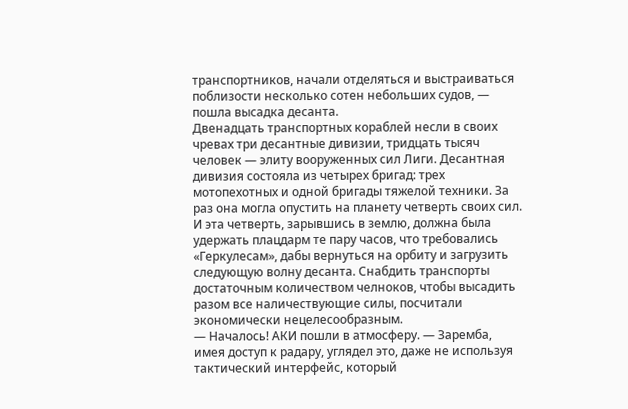транспортников, начали отделяться и выстраиваться поблизости несколько сотен небольших судов, — пошла высадка десанта.
Двенадцать транспортных кораблей несли в своих чревах три десантные дивизии, тридцать тысяч человек — элиту вооруженных сил Лиги. Десантная дивизия состояла из четырех бригад: трех мотопехотных и одной бригады тяжелой техники. За раз она могла опустить на планету четверть своих сил. И эта четверть, зарывшись в землю, должна была удержать плацдарм те пару часов, что требовались «Геркулесам», дабы вернуться на орбиту и загрузить следующую волну десанта. Снабдить транспорты достаточным количеством челноков, чтобы высадить разом все наличествующие силы, посчитали экономически нецелесообразным.
— Началось! АКИ пошли в атмосферу. — Заремба, имея доступ к радару, углядел это, даже не используя тактический интерфейс, который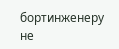бортинженеру не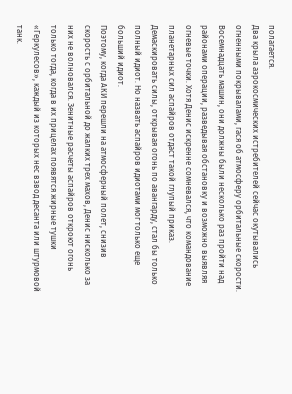полагается.
Два крыла аэрокосмических истребителей сейчас окутывались огненными покрывалами, гася об атмосферу орбитальные скорости. Восемнадцать машин, они должны были несколько раз пройти над районами операции, разведывая обстановку и возможно выявляя огневые точки. Хотя Денис искренне сомневался, что командование планетарных сил аспайров отдаст такой глупый приказ. Демаскировать силы, открывая огонь по авангарду, стал бы только полный идиот. Но назвать аспайров идиотами мог только еще больший идиот.
Поэтому, когда АКИ перешли на атмосферный полет, снизив скорость с орбитальной до жалких трех махов, Денис нисколько за них не волновался. Зенитные расчеты аспайров откроют огонь только тогда, когда в их прицелах появятся жирные тушки «Геркулесов», каждый из которых нес взвод десанта или штурмовой танк.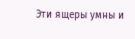Эти ящеры умны и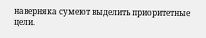наверняка сумеют выделить приоритетные цели.